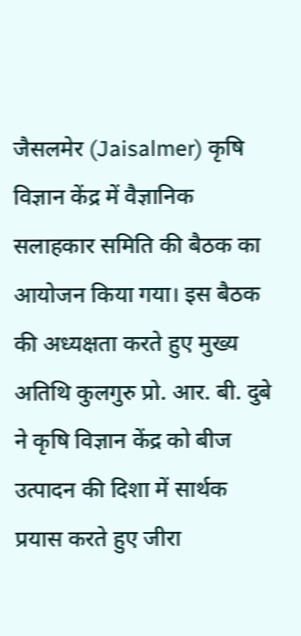जैसलमेर (Jaisalmer) कृषि विज्ञान केंद्र में वैज्ञानिक सलाहकार समिति की बैठक का आयोजन किया गया। इस बैठक की अध्यक्षता करते हुए मुख्य अतिथि कुलगुरु प्रो. आर. बी. दुबे ने कृषि विज्ञान केंद्र को बीज उत्पादन की दिशा में सार्थक प्रयास करते हुए जीरा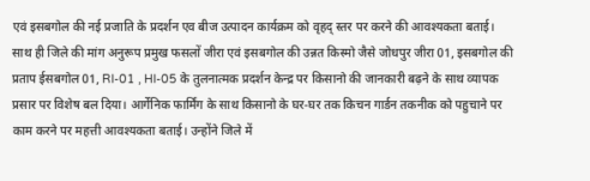एवं इसबगोल की नई प्रजाति के प्रदर्शन एव बीज उत्पादन कार्यक्रम को वृहद् स्तर पर करने की आवश्यकता बताई। साथ ही जिले की मांग अनुरूप प्रमुख फसलों जीरा एवं इसबगोल की उन्नत किस्मो जैसे जोधपुर जीरा 01, इसबगोल की प्रताप ईसबगोल 01, RI-01 , HI-05 के तुलनात्मक प्रदर्शन केन्द्र पर किसानो की जानकारी बढ़ने के साथ व्यापक प्रसार पर विशेष बल दिया। आर्गेनिक फार्मिंग के साथ किसानो के घर-घर तक किचन गार्डन तकनीक को पहुचाने पर काम करने पर महत्ती आवश्यकता बताई। उन्होंने जिले में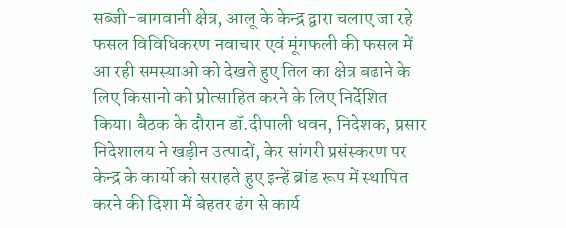सब्जी-बागवानी क्षेत्र, आलू के केन्द्र द्वारा चलाए जा रहे फसल विविधिकरण नवाचार एवं मूंगफली की फसल में आ रही समस्याओ को देखते हुए तिल का क्षेत्र बढाने के लिए किसानो को प्रोत्साहित करने के लिए निर्देशित किया। बैठक के दौरान डॉ.दीपाली धवन, निदेशक, प्रसार निदेशालय ने खड़ीन उत्पादों, केर सांगरी प्रसंस्करण पर केन्द्र के कार्यो को सराहते हुए इन्हें ब्रांड रूप में स्थापित करने की दिशा में बेहतर ढंग से कार्य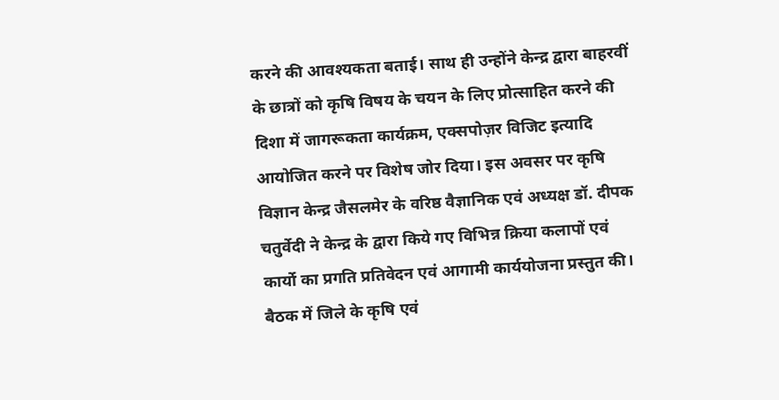करने की आवश्यकता बताई। साथ ही उन्होंने केन्द्र द्वारा बाहरवीं के छात्रों को कृषि विषय के चयन के लिए प्रोत्साहित करने की दिशा में जागरूकता कार्यक्रम, एक्सपोज़र विजिट इत्यादि आयोजित करने पर विशेष जोर दिया। इस अवसर पर कृषि विज्ञान केन्द्र जैसलमेर के वरिष्ठ वैज्ञानिक एवं अध्यक्ष डॉ. दीपक चतुर्वेदी ने केन्द्र के द्वारा किये गए विभिन्न क्रिया कलापों एवं कार्यो का प्रगति प्रतिवेदन एवं आगामी कार्ययोजना प्रस्तुत की। बैठक में जिले के कृषि एवं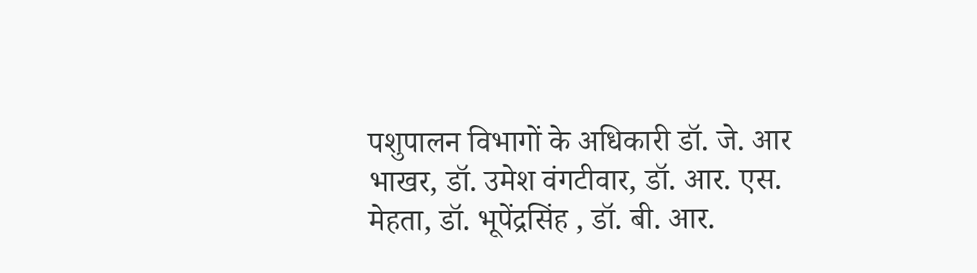पशुपालन विभागों के अधिकारी डॉ. जे. आर भाखर, डॉ. उमेश वंगटीवार, डॉ. आर. एस. मेहता, डॉ. भूपेंद्रसिंह , डॉ. बी. आर.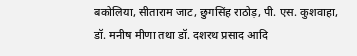बकोलिया, सीताराम जाट, छुगसिंह राठोड़, पी. एस. कुशवाहा, डॉ. मनीष मीणा तथा डॉ. दशरथ प्रसाद आदि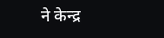ने केन्द्र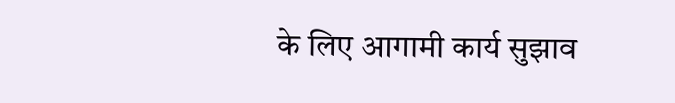के लिए आगामी कार्य सुझाव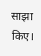साझा किए।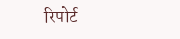रिपोर्ट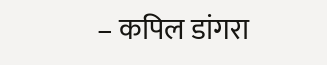– कपिल डांगरा